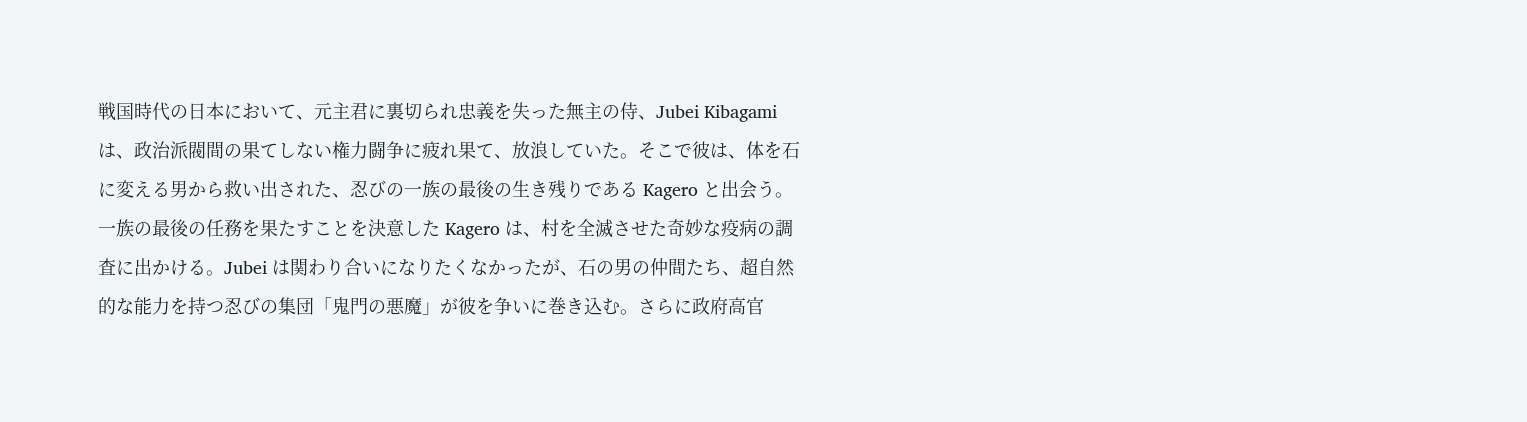戦国時代の日本において、元主君に裏切られ忠義を失った無主の侍、Jubei Kibagami は、政治派閥間の果てしない権力闘争に疲れ果て、放浪していた。そこで彼は、体を石に変える男から救い出された、忍びの一族の最後の生き残りである Kagero と出会う。
一族の最後の任務を果たすことを決意した Kagero は、村を全滅させた奇妙な疫病の調査に出かける。Jubei は関わり合いになりたくなかったが、石の男の仲間たち、超自然的な能力を持つ忍びの集団「鬼門の悪魔」が彼を争いに巻き込む。さらに政府高官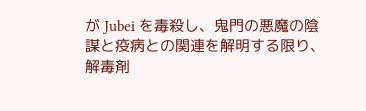が Jubei を毒殺し、鬼門の悪魔の陰謀と疫病との関連を解明する限り、解毒剤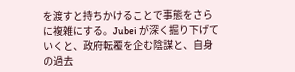を渡すと持ちかけることで事態をさらに複雑にする。Jubei が深く掘り下げていくと、政府転覆を企む陰謀と、自身の過去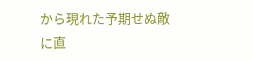から現れた予期せぬ敵に直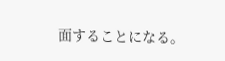面することになる。